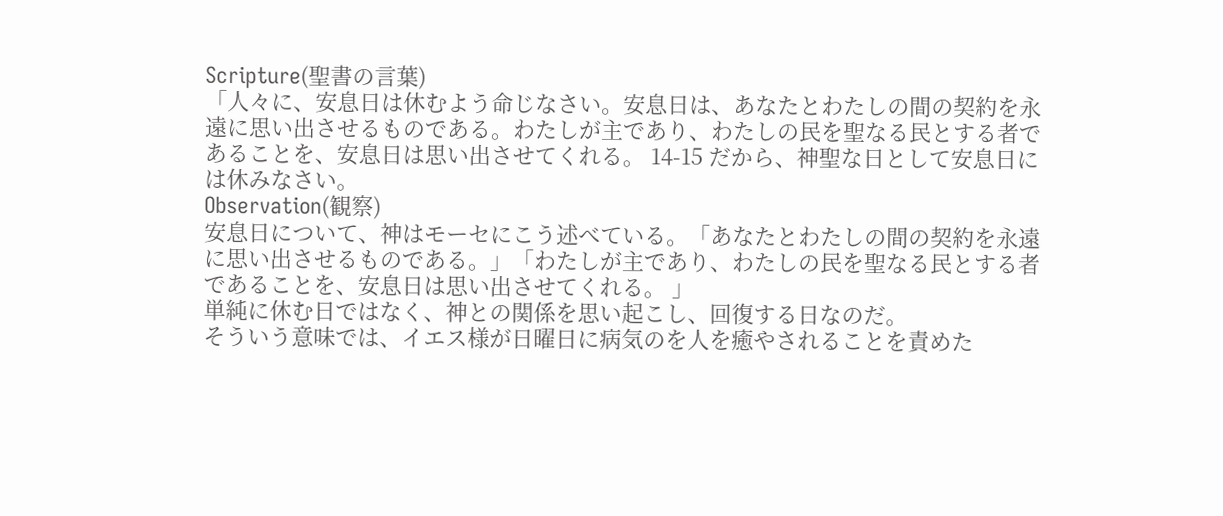Scripture(聖書の言葉)
「人々に、安息日は休むよう命じなさい。安息日は、あなたとわたしの間の契約を永遠に思い出させるものである。わたしが主であり、わたしの民を聖なる民とする者であることを、安息日は思い出させてくれる。 14-15 だから、神聖な日として安息日には休みなさい。
Observation(観察)
安息日について、神はモーセにこう述べている。「あなたとわたしの間の契約を永遠に思い出させるものである。」「わたしが主であり、わたしの民を聖なる民とする者であることを、安息日は思い出させてくれる。 」
単純に休む日ではなく、神との関係を思い起こし、回復する日なのだ。
そういう意味では、イエス様が日曜日に病気のを人を癒やされることを責めた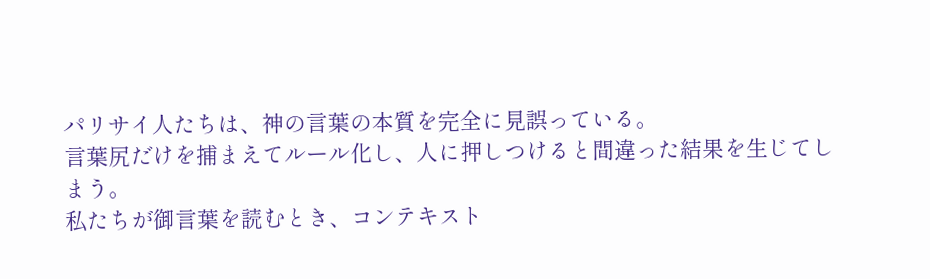パリサイ人たちは、神の言葉の本質を完全に見誤っている。
言葉尻だけを捕まえてルール化し、人に押しつけると間違った結果を生じてしまう。
私たちが御言葉を読むとき、コンテキスト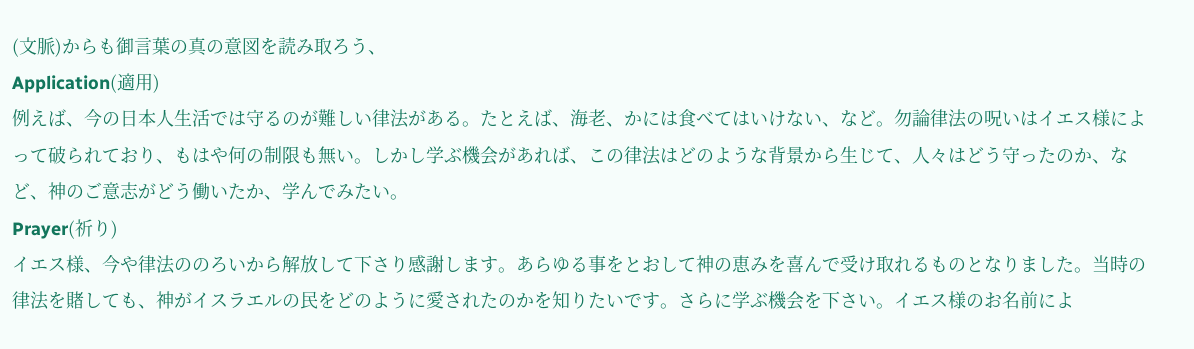(文脈)からも御言葉の真の意図を読み取ろう、
Application(適用)
例えば、今の日本人生活では守るのが難しい律法がある。たとえば、海老、かには食べてはいけない、など。勿論律法の呪いはイエス様によって破られており、もはや何の制限も無い。しかし学ぶ機会があれば、この律法はどのような背景から生じて、人々はどう守ったのか、など、神のご意志がどう働いたか、学んでみたい。
Prayer(祈り)
イエス様、今や律法ののろいから解放して下さり感謝します。あらゆる事をとおして神の恵みを喜んで受け取れるものとなりました。当時の律法を賭しても、神がイスラエルの民をどのように愛されたのかを知りたいです。さらに学ぶ機会を下さい。イエス様のお名前によ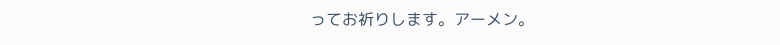ってお祈りします。アーメン。